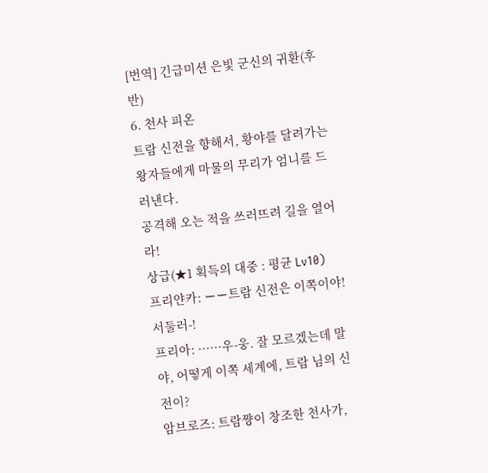[번역] 긴급미션 은빛 군신의 귀환(후반)
6. 천사 피온
트람 신전을 향해서, 황야를 달려가는
왕자들에게 마물의 무리가 엄니를 드러낸다.
공격해 오는 적을 쓰러뜨려 길을 열어라!
상급(★1 획득의 대중 : 평균 Lv10)
프리얀카: ーー트람 신전은 이쪽이야! 서둘러-!
프리아: ······우-웅. 잘 모르겠는데 말야, 어떻게 이쪽 세계에, 트람 님의 신전이?
암브로즈: 트람쨩이 창조한 천사가,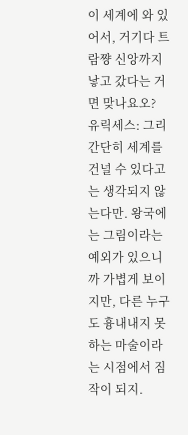이 세계에 와 있어서, 거기다 트람쨩 신앙까지 낳고 갔다는 거면 맞나요오?
유릭세스: 그리 간단히 세계를 건널 수 있다고는 생각되지 않는다만. 왕국에는 그림이라는 예외가 있으니까 가볍게 보이지만, 다른 누구도 흉내내지 못하는 마술이라는 시점에서 짐작이 되지.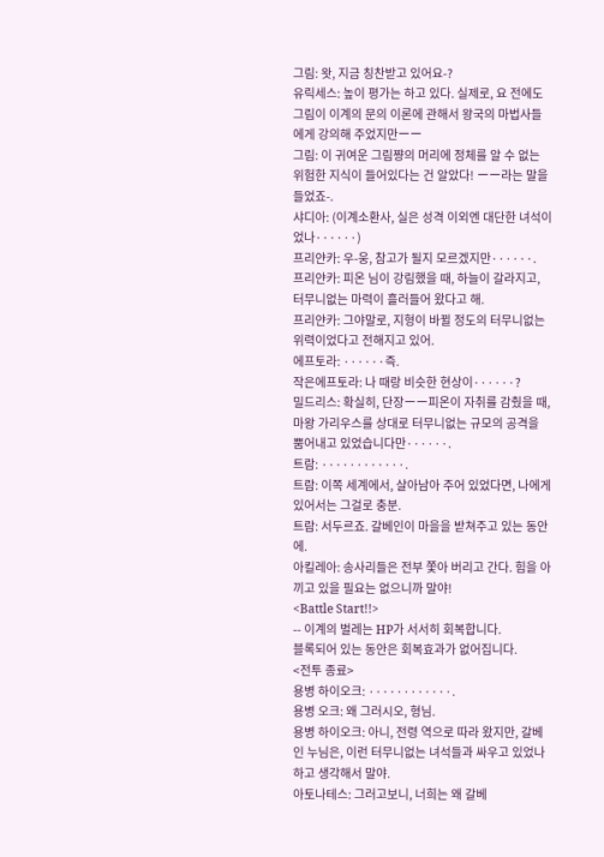그림: 왓, 지금 칭찬받고 있어요-?
유릭세스: 높이 평가는 하고 있다. 실제로, 요 전에도 그림이 이계의 문의 이론에 관해서 왕국의 마법사들에게 강의해 주었지만ーー
그림: 이 귀여운 그림쨩의 머리에 정체를 알 수 없는 위험한 지식이 들어있다는 건 알았다! ーー라는 말을 들었죠-.
샤디아: (이계소환사, 실은 성격 이외엔 대단한 녀석이었나······)
프리얀카: 우-웅, 참고가 될지 모르겠지만······.
프리얀카: 피온 님이 강림했을 때, 하늘이 갈라지고, 터무니없는 마력이 흘러들어 왔다고 해.
프리얀카: 그야말로, 지형이 바뀔 정도의 터무니없는 위력이었다고 전해지고 있어.
에프토라: ······즉.
작은에프토라: 나 때랑 비슷한 현상이······?
밀드리스: 확실히, 단장ーー피온이 자취를 감췄을 때, 마왕 가리우스를 상대로 터무니없는 규모의 공격을 뿜어내고 있었습니다만······.
트람: ············.
트람: 이쪽 세계에서, 살아남아 주어 있었다면, 나에게 있어서는 그걸로 충분.
트람: 서두르죠. 갈베인이 마을을 받쳐주고 있는 동안에.
아킬레아: 송사리들은 전부 쫓아 버리고 간다. 힘을 아끼고 있을 필요는 없으니까 말야!
<Battle Start!!>
-- 이계의 벌레는 HP가 서서히 회복합니다.
블록되어 있는 동안은 회복효과가 없어집니다.
<전투 종료>
용병 하이오크: ············.
용병 오크: 왜 그러시오, 형님.
용병 하이오크: 아니, 전령 역으로 따라 왔지만, 갈베인 누님은, 이런 터무니없는 녀석들과 싸우고 있었나 하고 생각해서 말야.
아토나테스: 그러고보니, 너희는 왜 갈베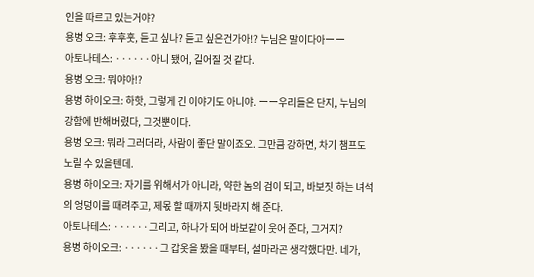인을 따르고 있는거야?
용병 오크: 후후훗, 듣고 싶나? 듣고 싶은건가아!? 누님은 말이다아ーー
아토나테스: ······아니 됐어, 길어질 것 같다.
용병 오크: 뭐야아!?
용병 하이오크: 하핫, 그렇게 긴 이야기도 아니야. ーー우리들은 단지, 누님의 강함에 반해버렸다, 그것뿐이다.
용병 오크: 뭐라 그러더라, 사람이 좋단 말이죠오. 그만큼 강하면, 차기 챔프도 노릴 수 있을텐데.
용병 하이오크: 자기를 위해서가 아니라, 약한 놈의 검이 되고, 바보짓 하는 녀석의 엉덩이를 때려주고, 제몫 할 때까지 뒷바라지 해 준다.
아토나테스: ······그리고, 하나가 되어 바보같이 웃어 준다, 그거지?
용병 하이오크: ······그 갑옷을 봤을 때부터, 설마라곤 생각했다만. 네가,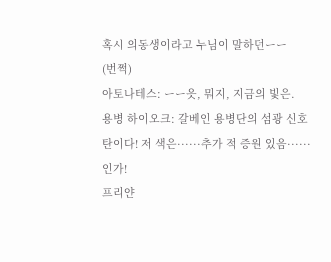혹시 의동생이라고 누님이 말하던ーー
(번쩍)
아토나테스: ーー읏, 뭐지, 지금의 빛은.
용병 하이오크: 갈베인 용병단의 섬광 신호탄이다! 저 색은······추가 적 증원 있음······인가!
프리얀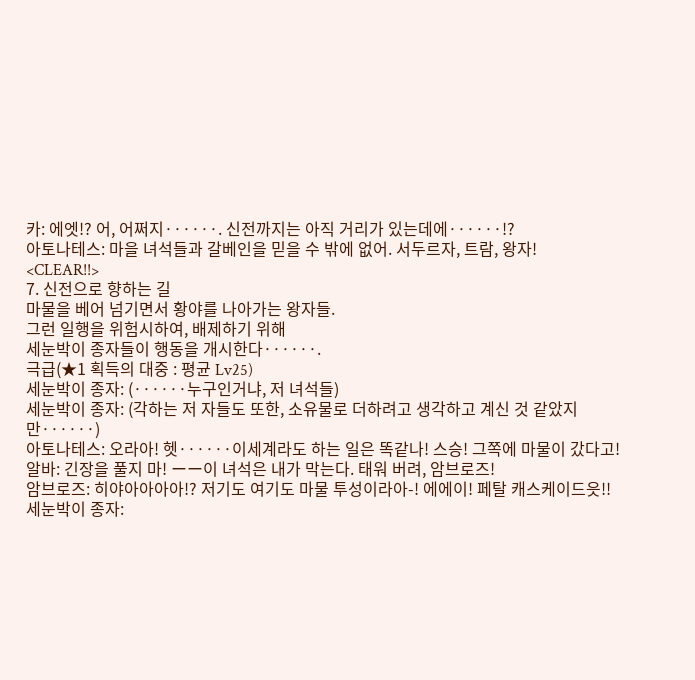카: 에엣!? 어, 어쩌지······. 신전까지는 아직 거리가 있는데에······!?
아토나테스: 마을 녀석들과 갈베인을 믿을 수 밖에 없어. 서두르자, 트람, 왕자!
<CLEAR!!>
7. 신전으로 향하는 길
마물을 베어 넘기면서 황야를 나아가는 왕자들.
그런 일행을 위험시하여, 배제하기 위해
세눈박이 종자들이 행동을 개시한다······.
극급(★1 획득의 대중 : 평균 Lv25)
세눈박이 종자: (······누구인거냐, 저 녀석들)
세눈박이 종자: (각하는 저 자들도 또한, 소유물로 더하려고 생각하고 계신 것 같았지만······)
아토나테스: 오라아! 헷······이세계라도 하는 일은 똑같나! 스승! 그쪽에 마물이 갔다고!
알바: 긴장을 풀지 마! ーー이 녀석은 내가 막는다. 태워 버려, 암브로즈!
암브로즈: 히야아아아아!? 저기도 여기도 마물 투성이라아-! 에에이! 페탈 캐스케이드읏!!
세눈박이 종자: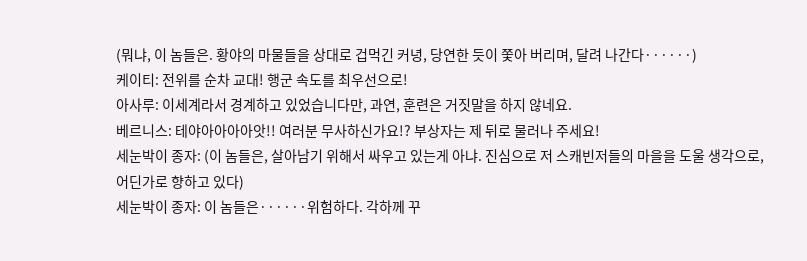(뭐냐, 이 놈들은. 황야의 마물들을 상대로 겁먹긴 커녕, 당연한 듯이 쫓아 버리며, 달려 나간다······)
케이티: 전위를 순차 교대! 행군 속도를 최우선으로!
아사루: 이세계라서 경계하고 있었습니다만, 과연, 훈련은 거짓말을 하지 않네요.
베르니스: 테야아아아아앗!! 여러분 무사하신가요!? 부상자는 제 뒤로 물러나 주세요!
세눈박이 종자: (이 놈들은, 살아남기 위해서 싸우고 있는게 아냐. 진심으로 저 스캐빈저들의 마을을 도울 생각으로, 어딘가로 향하고 있다)
세눈박이 종자: 이 놈들은······위험하다. 각하께 꾸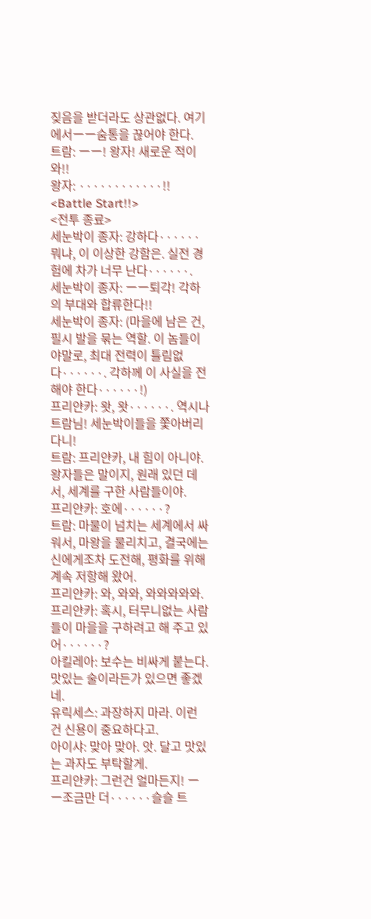짖음을 받더라도 상관없다. 여기에서ーー숨통을 끊어야 한다.
트람: ーー! 왕자! 새로운 적이 와!!
왕자: ············!!
<Battle Start!!>
<전투 종료>
세눈박이 종자: 강하다······뭐냐, 이 이상한 강함은. 실전 경험에 차가 너무 난다······.
세눈박이 종자: ーー퇴각! 각하의 부대와 합류한다!!
세눈박이 종자: (마을에 남은 건, 필시 발을 묶는 역할. 이 놈들이야말로, 최대 전력이 틀림없다······. 각하께 이 사실을 전해야 한다······!)
프리얀카: 왓, 왓······. 역시나 트람님! 세눈박이들을 쫓아버리다니!
트람: 프리얀카, 내 힘이 아니야. 왕자들은 말이지, 원래 있던 데서, 세계를 구한 사람들이야.
프리얀카: 호에······?
트람: 마물이 넘치는 세계에서 싸워서, 마왕을 물리치고, 결국에는 신에게조차 도전해, 평화를 위해 계속 저항해 왔어.
프리얀카: 와, 와와, 와와와와와.
프리얀카: 혹시, 터무니없는 사람들이 마을을 구하려고 해 주고 있어······?
아킬레아: 보수는 비싸게 붙는다. 맛있는 술이라든가 있으면 좋겠네.
유릭세스: 과장하지 마라. 이런 건 신용이 중요하다고.
아이샤: 맞아 맞아. 앗. 달고 맛있는 과자도 부탁할게.
프리얀카: 그런건 얼마든지! ーー조금만 더······슬슬 트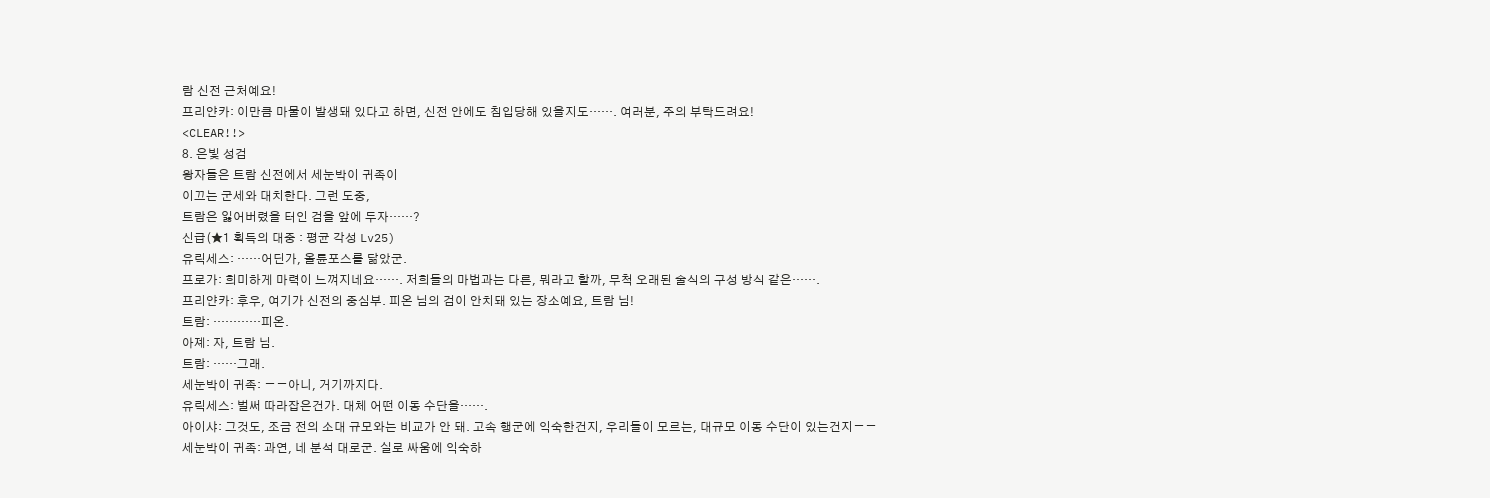람 신전 근처예요!
프리얀카: 이만큼 마물이 발생돼 있다고 하면, 신전 안에도 침입당해 있을지도······. 여러분, 주의 부탁드려요!
<CLEAR!!>
8. 은빛 성검
왕자들은 트람 신전에서 세눈박이 귀족이
이끄는 군세와 대치한다. 그런 도중,
트람은 잃어버렸을 터인 검을 앞에 두자······?
신급(★1 획득의 대중 : 평균 각성 Lv25)
유릭세스: ······어딘가, 올륜포스를 닮았군.
프로가: 희미하게 마력이 느껴지네요······. 저희들의 마법과는 다른, 뭐라고 할까, 무척 오래된 술식의 구성 방식 같은······.
프리얀카: 후우, 여기가 신전의 중심부. 피온 님의 검이 안치돼 있는 장소예요, 트람 님!
트람: ············피온.
아졔: 자, 트람 님.
트람: ······그래.
세눈박이 귀족: ーー아니, 거기까지다.
유릭세스: 벌써 따라잡은건가. 대체 어떤 이동 수단을······.
아이샤: 그것도, 조금 전의 소대 규모와는 비교가 안 돼. 고속 행군에 익숙한건지, 우리들이 모르는, 대규모 이동 수단이 있는건지ーー
세눈박이 귀족: 과연, 네 분석 대로군. 실로 싸움에 익숙하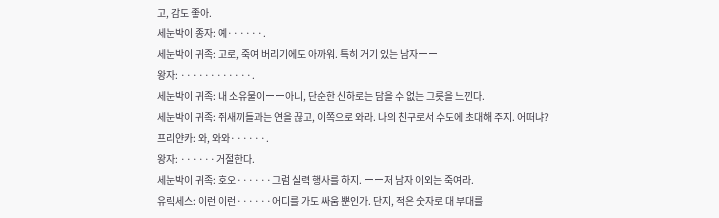고, 감도 좋아.
세눈박이 종자: 예······.
세눈박이 귀족: 고로, 죽여 버리기에도 아까워. 특히 거기 있는 남자ーー
왕자: ············.
세눈박이 귀족: 내 소유물이ーー아니, 단순한 신하로는 담을 수 없는 그릇을 느낀다.
세눈박이 귀족: 쥐새끼들과는 연을 끊고, 이쪽으로 와라. 나의 친구로서 수도에 초대해 주지. 어떠냐?
프리얀카: 와, 와와······.
왕자: ······거절한다.
세눈박이 귀족: 호오······그럼 실력 행사를 하지. ーー저 남자 이외는 죽여라.
유릭세스: 이런 이런······어디를 가도 싸움 뿐인가. 단지, 적은 숫자로 대 부대를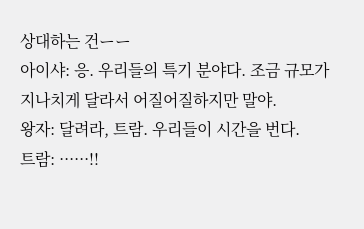상대하는 건ーー
아이샤: 응. 우리들의 특기 분야다. 조금 규모가 지나치게 달라서 어질어질하지만 말야.
왕자: 달려라, 트람. 우리들이 시간을 번다.
트람: ······!!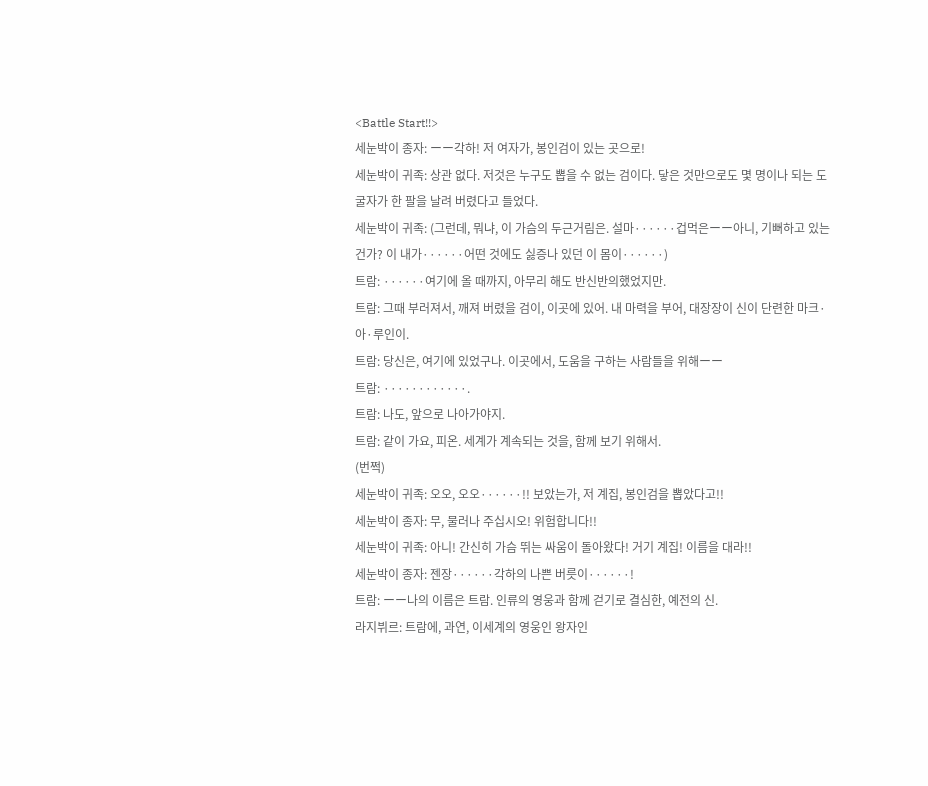<Battle Start!!>
세눈박이 종자: ーー각하! 저 여자가, 봉인검이 있는 곳으로!
세눈박이 귀족: 상관 없다. 저것은 누구도 뽑을 수 없는 검이다. 닿은 것만으로도 몇 명이나 되는 도굴자가 한 팔을 날려 버렸다고 들었다.
세눈박이 귀족: (그런데, 뭐냐, 이 가슴의 두근거림은. 설마······겁먹은ーー아니, 기뻐하고 있는건가? 이 내가······어떤 것에도 싫증나 있던 이 몸이······)
트람: ······여기에 올 때까지, 아무리 해도 반신반의했었지만.
트람: 그때 부러져서, 깨져 버렸을 검이, 이곳에 있어. 내 마력을 부어, 대장장이 신이 단련한 마크·아·루인이.
트람: 당신은, 여기에 있었구나. 이곳에서, 도움을 구하는 사람들을 위해ーー
트람: ············.
트람: 나도, 앞으로 나아가야지.
트람: 같이 가요, 피온. 세계가 계속되는 것을, 함께 보기 위해서.
(번쩍)
세눈박이 귀족: 오오, 오오······!! 보았는가, 저 계집, 봉인검을 뽑았다고!!
세눈박이 종자: 무, 물러나 주십시오! 위험합니다!!
세눈박이 귀족: 아니! 간신히 가슴 뛰는 싸움이 돌아왔다! 거기 계집! 이름을 대라!!
세눈박이 종자: 젠장······각하의 나쁜 버릇이······!
트람: ーー나의 이름은 트람. 인류의 영웅과 함께 걷기로 결심한, 예전의 신.
라지뷔르: 트람에, 과연, 이세계의 영웅인 왕자인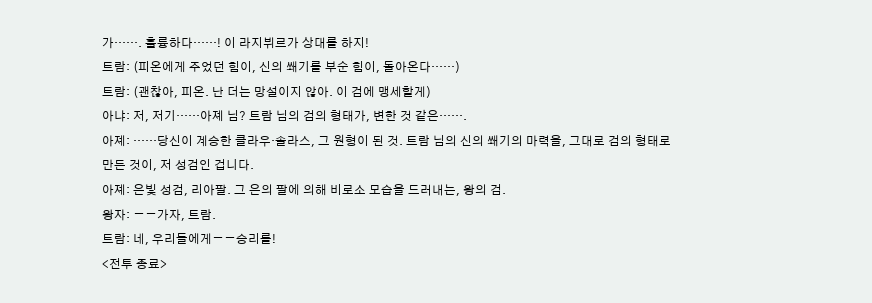가······. 훌륭하다······! 이 라지뷔르가 상대를 하지!
트람: (피온에게 주었던 힘이, 신의 쐐기를 부순 힘이, 돌아온다······)
트람: (괜찮아, 피온. 난 더는 망설이지 않아. 이 검에 맹세할게)
아냐: 저, 저기······아졔 님? 트람 님의 검의 형태가, 변한 것 같은······.
아졔: ······당신이 계승한 클라우·솔라스, 그 원형이 된 것. 트람 님의 신의 쐐기의 마력을, 그대로 검의 형태로 만든 것이, 저 성검인 겁니다.
아졔: 은빛 성검, 리아팔. 그 은의 팔에 의해 비로소 모습을 드러내는, 왕의 검.
왕자: ーー가자, 트람.
트람: 네, 우리들에게ーー승리를!
<전투 종료>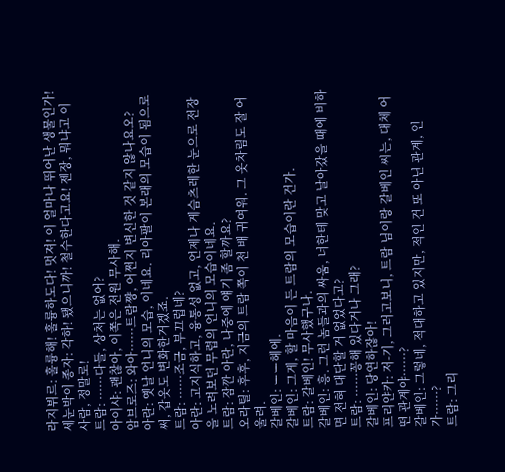라지뷔르: 훌륭해! 훌륭하도다! 멋져! 이 얼마나 뛰어난 생물인가!
세눈박이 종자: 각하! 됐으니까! 철수한다고요! 젠장, 뭐냐고 이 사람, 정말로!
트람: ······다들, 상처는 없어?
아이샤: 괜찮아, 이쪽은 전원 무사해.
암브로즈: 와아······트람쨩, 어쩐지 변신한 것 같지 않나요오?
아란: 옛날 언니의 모습, 이네요. 리아팔이 본래의 모습이 됨으로써, 갑옷도 변화한거겠죠.
트람: ······조금, 부끄럽네?
아란: 고지식하고, 융통성 없고, 언제나 게슴츠레한 눈으로 전장을 노려보던 무렵의 언니의 모습이네요.
트람: 잠깐 아란, 나중에 얘기 좀 할까요?
오라틸: 후후, 지금의 트람 쪽이 천 배 귀여워. 그 옷차림도 잘 어울려.
갈베인: ーー헤에.
갈베인: 그게, 할 마음이 든 트람의 모습이란 건가.
트람: 갈베인! 무사했구나.
갈베인: 흥. 그런 놈들과의 싸움, 너한테 맞고 날아갔을 때에 비하면 전혀 대단할 거 없었다고?
트람: ······꽁해 있다거나 그래?
갈베인: 당연하잖아!
프리얀카: 저-기, 그러고보니, 트람 님이랑 갈베인 씨는, 대체 어떤 관계야······?
갈베인: 그렇네, 적대하고 있지만, 적인 건 또 아닌 관계, 인가······?
트람: 그리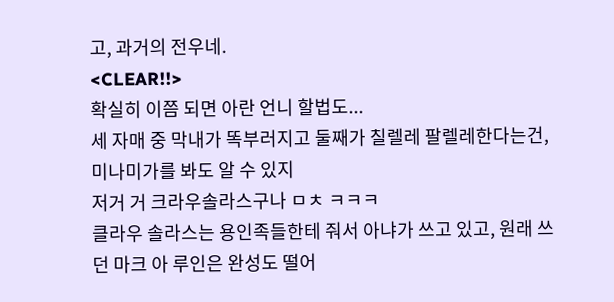고, 과거의 전우네.
<CLEAR!!>
확실히 이쯤 되면 아란 언니 할법도...
세 자매 중 막내가 똑부러지고 둘째가 칠렐레 팔렐레한다는건, 미나미가를 봐도 알 수 있지
저거 거 크라우솔라스구나 ㅁㅊ ㅋㅋㅋ
클라우 솔라스는 용인족들한테 줘서 아냐가 쓰고 있고, 원래 쓰던 마크 아 루인은 완성도 떨어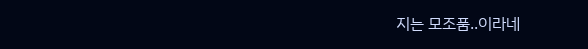지는 모조품..이라네